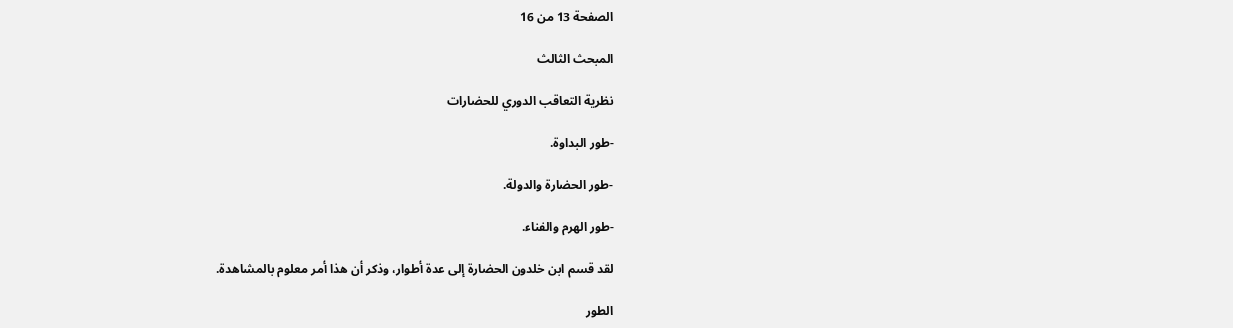الصفحة 13 من 16

المبحث الثالث

نظرية التعاقب الدوري للحضارات

-طور البداوة.

-طور الحضارة والدولة.

-طور الهرم والفناء.

لقد قسم ابن خلدون الحضارة إلى عدة أطوار، وذكر أن هذا أمر معلوم بالمشاهدة.

الطور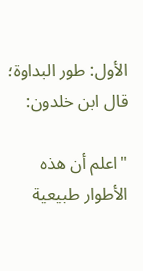الأول: طور البداوة؛ قال ابن خلدون:

"اعلم أن هذه الأطوار طبيعية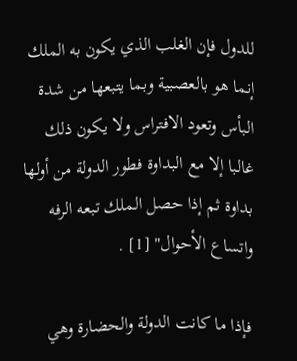للدول فإن الغلب الذي يكون به الملك إنما هو بالعصبية وبما يتبعها من شدة البأس وتعود الافتراس ولا يكون ذلك غالبا إلا مع البداوة فطور الدولة من أولها بداوة ثم إذا حصل الملك تبعه الرفه واتساع الأحوال" [1] .

فإذا ما كانت الدولة والحضارة وهي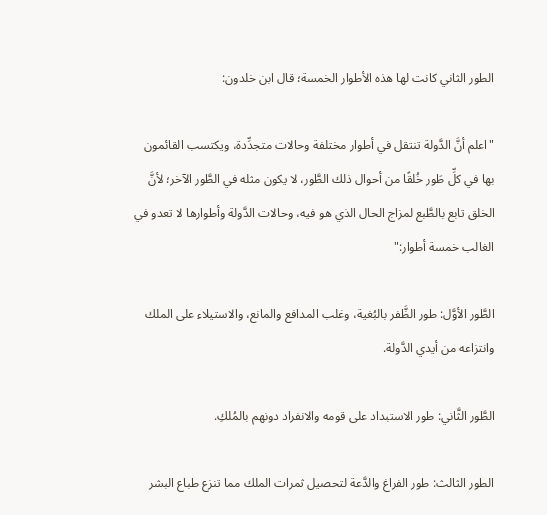الطور الثاني كانت لها هذه الأطوار الخمسة؛ قال ابن خلدون:

"اعلم أنَّ الدَّولة تنتقل في أطوار مختلفة وحالات متجدِّدة، ويكتسب القائمون بها في كلِّ طَور خُلقًا من أحوال ذلك الطَّور، لا يكون مثله في الطَّور الآخر؛ لأنَّ الخلق تابع بالطَّبع لمزاج الحال الذي هو فيه، وحالات الدَّولة وأطوارها لا تعدو في الغالب خمسة أطوار:"

الطَّور الأوَّل: طور الظَّفر بالبُغية، وغلب المدافع والمانع، والاستيلاء على الملك وانتزاعه من أيدي الدَّولة.

الطَّور الثَّاني: طور الاستبداد على قومه والانفراد دونهم بالمُلكِ.

الطور الثالث: طور الفراغ والدَّعة لتحصيل ثمرات الملك مما تنزع طباع البشر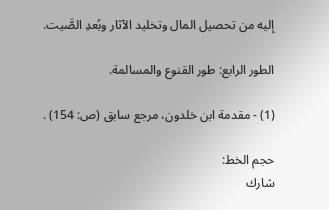إليه من تحصيل المال وتخليد الآثار وبُعدِ الصَّيت.

الطور الرابع: طور القنوع والمسالمة.

(1) - مقدمة ابن خلدون، مرجع سابق (ص: 154) .

حجم الخط:
شارك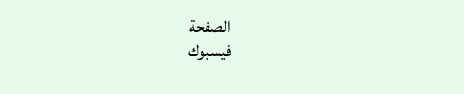الصفحة
فيسبوك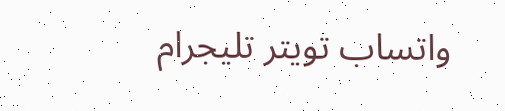واتساب تويتر تليجرام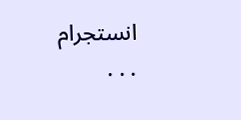انستجرام
. . .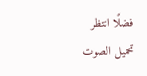فضلًا انتظر تحميل الصوت